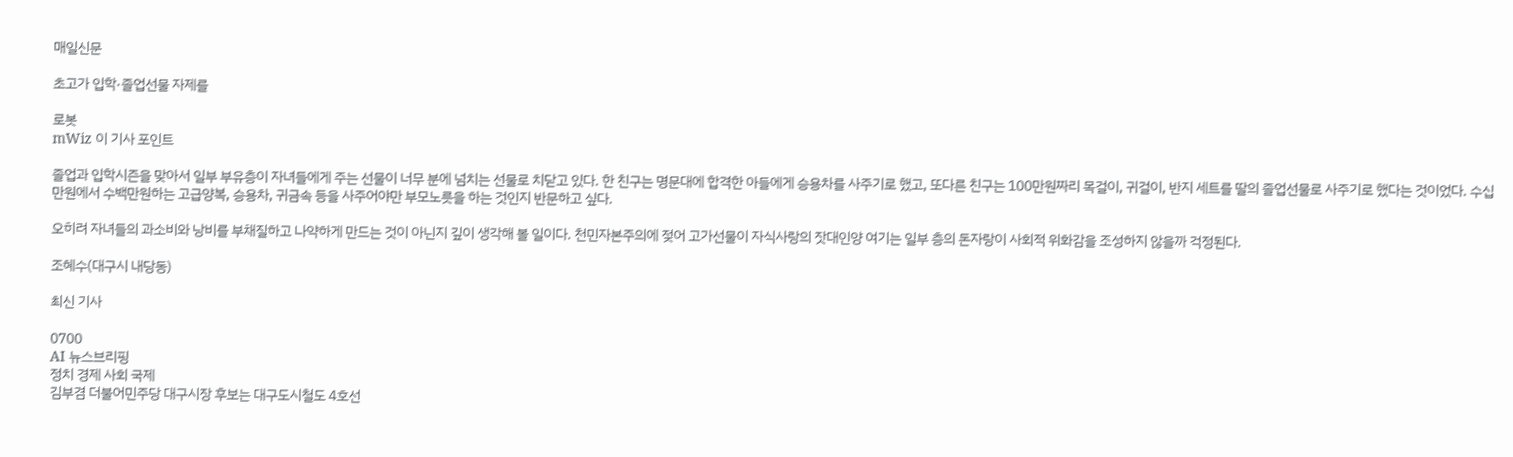매일신문

초고가 입학·졸업선물 자제를

로봇
mWiz 이 기사 포인트

졸업과 입학시즌을 맞아서 일부 부유층이 자녀들에게 주는 선물이 너무 분에 넘치는 선물로 치닫고 있다. 한 친구는 명문대에 합격한 아들에게 승용차를 사주기로 했고, 또다른 친구는 100만원짜리 목걸이, 귀걸이, 반지 세트를 딸의 졸업선물로 사주기로 했다는 것이었다. 수십만원에서 수백만원하는 고급양복, 승용차, 귀금속 등을 사주어야만 부모노릇을 하는 것인지 반문하고 싶다.

오히려 자녀들의 과소비와 낭비를 부채질하고 나약하게 만드는 것이 아닌지 깊이 생각해 볼 일이다. 천민자본주의에 젖어 고가선물이 자식사랑의 잣대인양 여기는 일부 층의 돈자랑이 사회적 위화감을 조성하지 않을까 걱정된다.

조혜수(대구시 내당동)

최신 기사

0700
AI 뉴스브리핑
정치 경제 사회 국제
김부겸 더불어민주당 대구시장 후보는 대구도시철도 4호선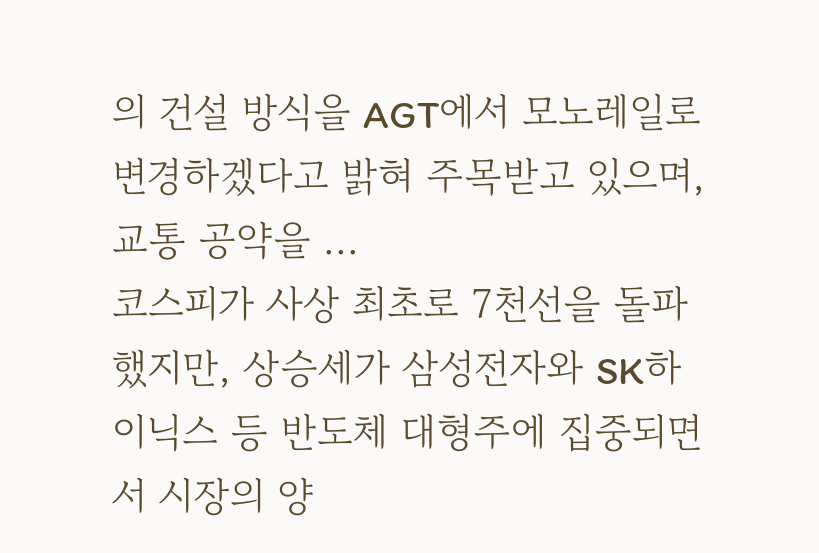의 건설 방식을 AGT에서 모노레일로 변경하겠다고 밝혀 주목받고 있으며, 교통 공약을 ...
코스피가 사상 최초로 7천선을 돌파했지만, 상승세가 삼성전자와 SK하이닉스 등 반도체 대형주에 집중되면서 시장의 양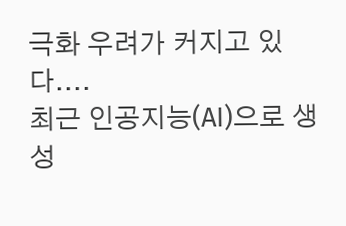극화 우려가 커지고 있다....
최근 인공지능(AI)으로 생성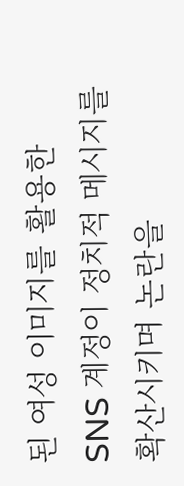된 여성 이미지를 활용한 SNS 계정이 정치적 메시지를 확산시키며 논란을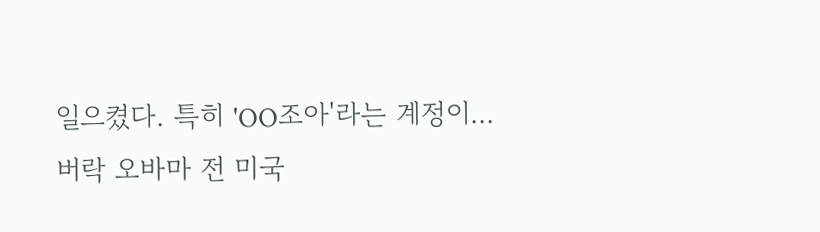일으켰다. 특히 'OO조아'라는 계정이...
버락 오바마 전 미국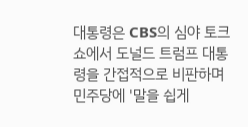대통령은 CBS의 심야 토크쇼에서 도널드 트럼프 대통령을 간접적으로 비판하며 민주당에 '말을 쉽게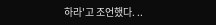하라'고 조언했다. ..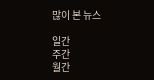많이 본 뉴스

일간
주간
월간